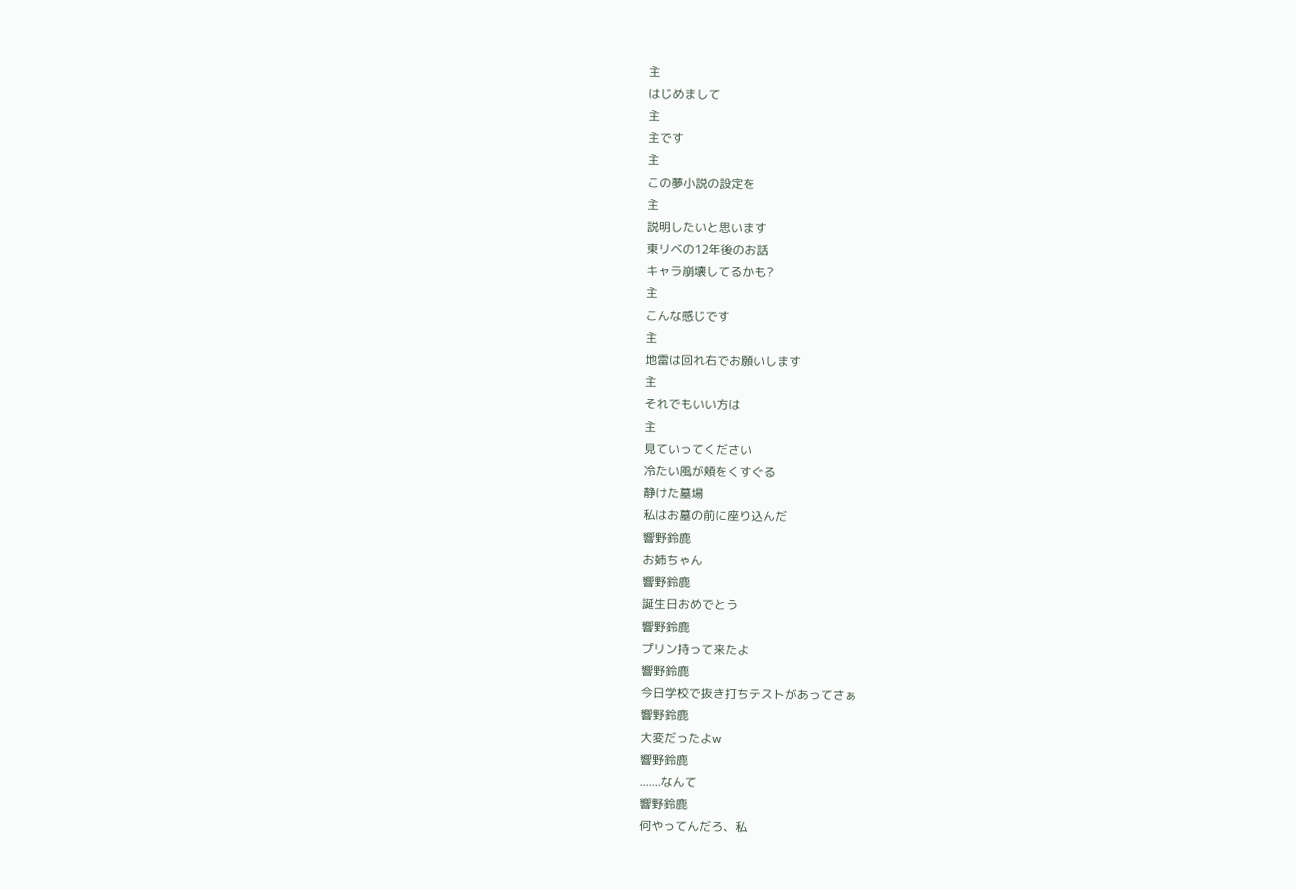主
はじめまして
主
主です
主
この夢小説の設定を
主
説明したいと思います
東リベの12年後のお話
キャラ崩壊してるかも?
主
こんな感じです
主
地雷は回れ右でお願いします
主
それでもいい方は
主
見ていってください
冷たい風が頬をくすぐる
静けた墓場
私はお墓の前に座り込んだ
響野鈴鹿
お姉ちゃん
響野鈴鹿
誕生日おめでとう
響野鈴鹿
プリン持って来たよ
響野鈴鹿
今日学校で抜き打ちテストがあってさぁ
響野鈴鹿
大変だったよw
響野鈴鹿
.......なんて
響野鈴鹿
何やってんだろ、私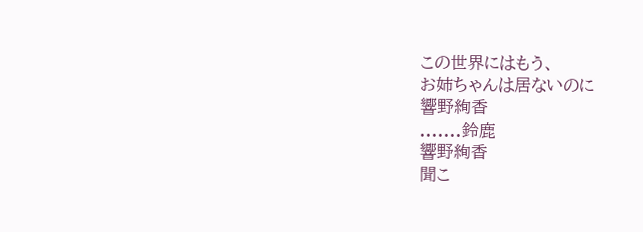この世界にはもう、
お姉ちゃんは居ないのに
響野絢香
.......鈴鹿
響野絢香
聞こ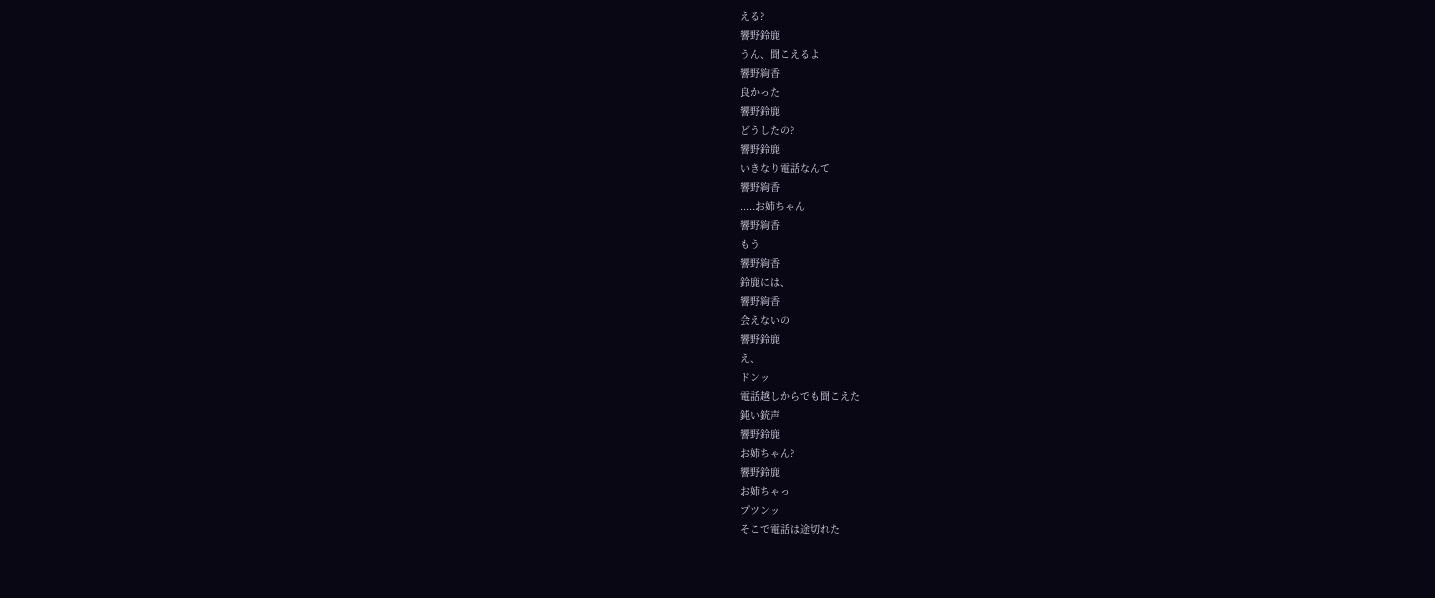える?
響野鈴鹿
うん、聞こえるよ
響野絢香
良かった
響野鈴鹿
どうしたの?
響野鈴鹿
いきなり電話なんて
響野絢香
.....お姉ちゃん
響野絢香
もう
響野絢香
鈴鹿には、
響野絢香
会えないの
響野鈴鹿
え、
ドンッ
電話越しからでも聞こえた
鈍い銃声
響野鈴鹿
お姉ちゃん?
響野鈴鹿
お姉ちゃっ
プツンッ
そこで電話は途切れた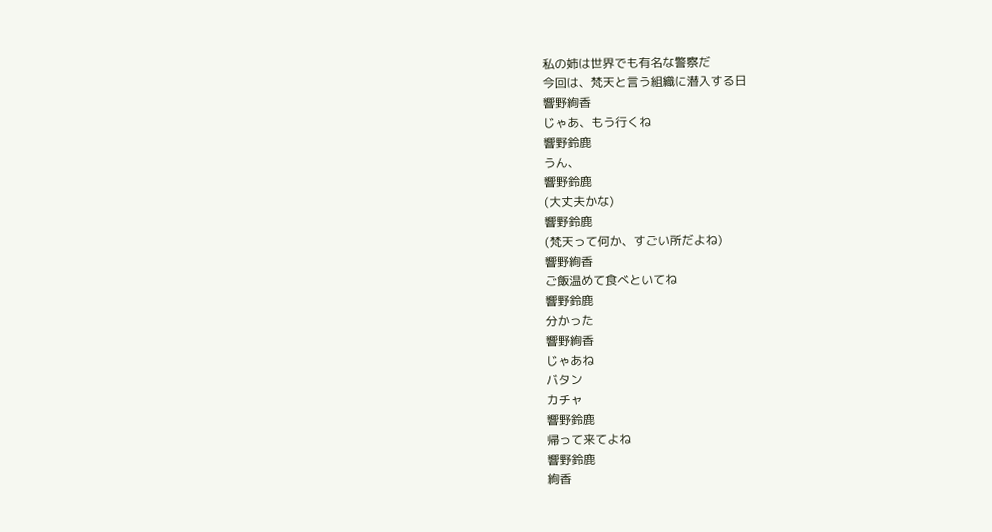私の姉は世界でも有名な警察だ
今回は、梵天と言う組織に潜入する日
響野絢香
じゃあ、もう行くね
響野鈴鹿
うん、
響野鈴鹿
(大丈夫かな)
響野鈴鹿
(梵天って何か、すごい所だよね)
響野絢香
ご飯温めて食べといてね
響野鈴鹿
分かった
響野絢香
じゃあね
バタン
カチャ
響野鈴鹿
帰って来てよね
響野鈴鹿
絢香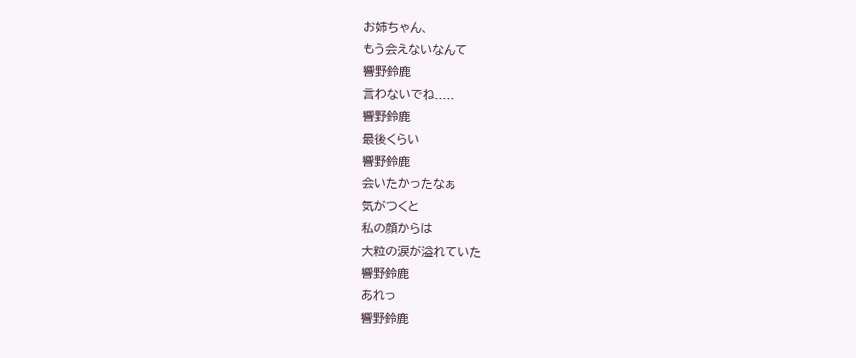お姉ちゃん、
もう会えないなんて
響野鈴鹿
言わないでね.....
響野鈴鹿
最後くらい
響野鈴鹿
会いたかったなぁ
気がつくと
私の顔からは
大粒の涙が溢れていた
響野鈴鹿
あれっ
響野鈴鹿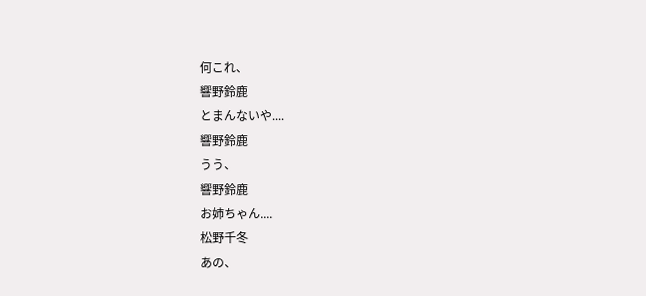何これ、
響野鈴鹿
とまんないや....
響野鈴鹿
うう、
響野鈴鹿
お姉ちゃん....
松野千冬
あの、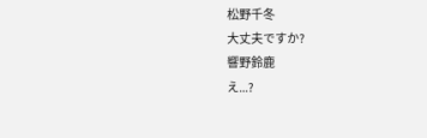松野千冬
大丈夫ですか?
響野鈴鹿
え...?